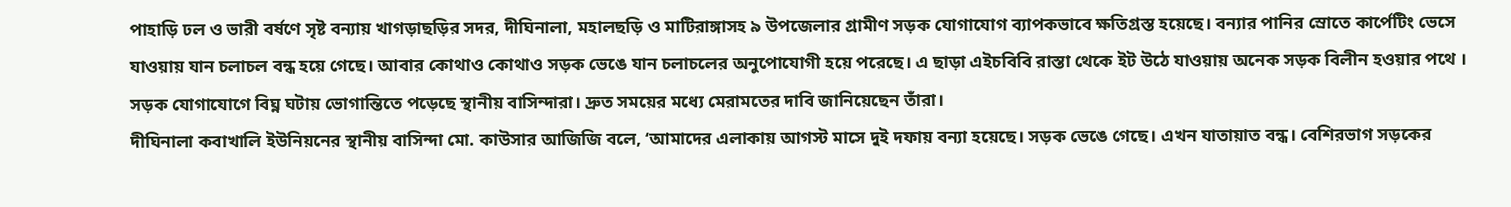পাহাড়ি ঢল ও ভারী বর্ষণে সৃষ্ট বন্যায় খাগড়াছড়ির সদর, দীঘিনালা, মহালছড়ি ও মাটিরাঙ্গাসহ ৯ উপজেলার গ্রামীণ সড়ক যোগাযোগ ব্যাপকভাবে ক্ষতিগ্রস্ত হয়েছে। বন্যার পানির স্রোতে কার্পেটিং ভেসে যাওয়ায় যান চলাচল বন্ধ হয়ে গেছে। আবার কোথাও কোথাও সড়ক ভেঙে যান চলাচলের অনুপোযোগী হয়ে পরেছে। এ ছাড়া এইচবিবি রাস্তা থেকে ইট উঠে যাওয়ায় অনেক সড়ক বিলীন হওয়ার পথে । সড়ক যোগাযোগে বিঘ্ন ঘটায় ভোগান্তিতে পড়েছে স্থানীয় বাসিন্দারা। দ্রুত সময়ের মধ্যে মেরামতের দাবি জানিয়েছেন তাঁরা।
দীঘিনালা কবাখালি ইউনিয়নের স্থানীয় বাসিন্দা মো. কাউসার আজিজি বলে, ‘আমাদের এলাকায় আগস্ট মাসে দুই দফায় বন্যা হয়েছে। সড়ক ভেঙে গেছে। এখন যাতায়াত বন্ধ। বেশিরভাগ সড়কের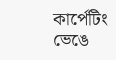কার্পেটিং ভেঙে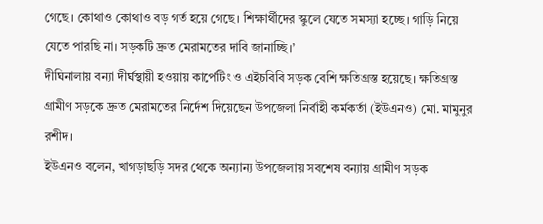গেছে। কোথাও কোথাও বড় গর্ত হয়ে গেছে। শিক্ষার্থীদের স্কুলে যেতে সমস্যা হচ্ছে। গাড়ি নিয়ে যেতে পারছি না। সড়কটি দ্রুত মেরামতের দাবি জানাচ্ছি।’
দীঘিনালায় বন্যা দীর্ঘস্থায়ী হওয়ায় কার্পেটিং ও এইচবিবি সড়ক বেশি ক্ষতিগ্রস্ত হয়েছে। ক্ষতিগ্রস্ত গ্রামীণ সড়কে দ্রুত মেরামতের নির্দেশ দিয়েছেন উপজেলা নির্বাহী কর্মকর্তা (ইউএনও) মো. মামুনুর রশীদ।
ইউএনও বলেন, খাগড়াছড়ি সদর থেকে অন্যান্য উপজেলায় সবশেষ বন্যায় গ্রামীণ সড়ক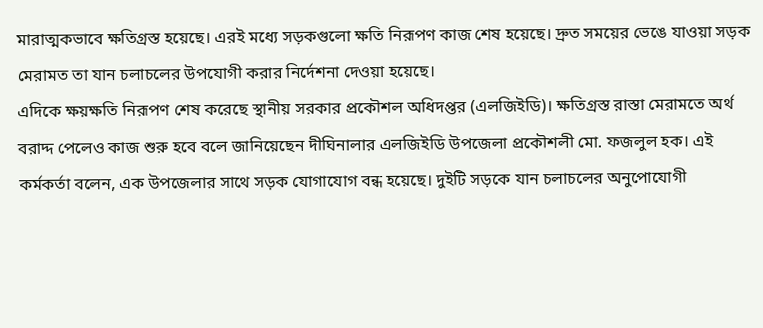মারাত্মকভাবে ক্ষতিগ্রস্ত হয়েছে। এরই মধ্যে সড়কগুলো ক্ষতি নিরূপণ কাজ শেষ হয়েছে। দ্রুত সময়ের ভেঙে যাওয়া সড়ক মেরামত তা যান চলাচলের উপযোগী করার নির্দেশনা দেওয়া হয়েছে।
এদিকে ক্ষয়ক্ষতি নিরূপণ শেষ করেছে স্থানীয় সরকার প্রকৌশল অধিদপ্তর (এলজিইডি)। ক্ষতিগ্রস্ত রাস্তা মেরামতে অর্থ বরাদ্দ পেলেও কাজ শুরু হবে বলে জানিয়েছেন দীঘিনালার এলজিইডি উপজেলা প্রকৌশলী মো. ফজলুল হক। এই কর্মকর্তা বলেন, এক উপজেলার সাথে সড়ক যোগাযোগ বন্ধ হয়েছে। দুইটি সড়কে যান চলাচলের অনুপোযোগী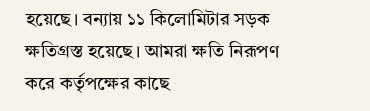হয়েছে। বন্যায় ১১ কিলোমিটার সড়ক ক্ষতিগ্রস্ত হয়েছে। আমরা ক্ষতি নিরূপণ করে কর্তৃপক্ষের কাছে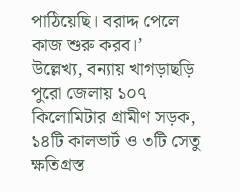পাঠিয়েছি। বরাদ্দ পেলে কাজ শুরু করব।’
উল্লেখ্য, বন্যায় খাগড়াছড়ি পুরো জেলায় ১০৭ কিলোমিটার গ্রামীণ সড়ক, ১৪টি কালভার্ট ও ৩টি সেতু ক্ষতিগ্রস্ত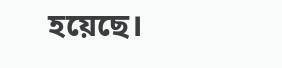হয়েছে।